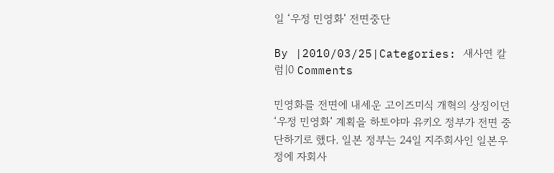일 ‘우정 민영화’ 전면중단

By |2010/03/25|Categories: 새사연 칼럼|0 Comments

민영화를 전면에 내세운 고이즈미식 개혁의 상징이던 ‘우정 민영화’ 계획을 하토야마 유키오 정부가 전면 중단하기로 했다. 일본 정부는 24일 지주회사인 일본우정에 자회사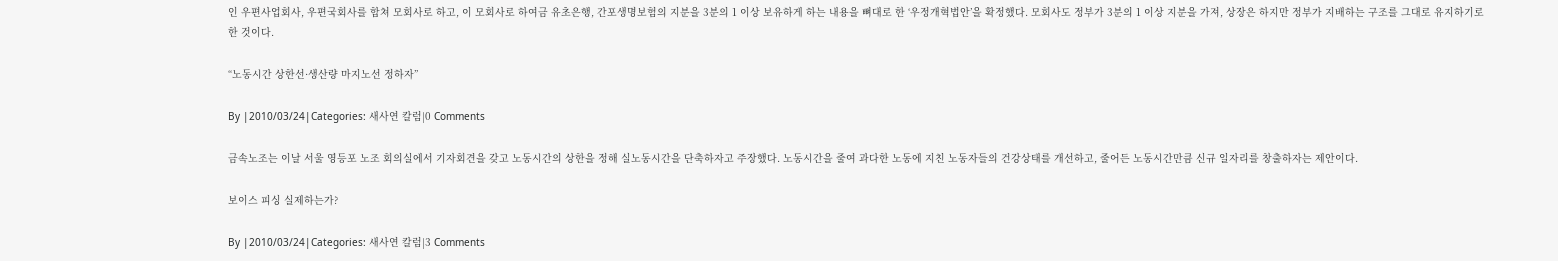인 우편사업회사, 우편국회사를 합쳐 모회사로 하고, 이 모회사로 하여금 유초은행, 간포생명보험의 지분을 3분의 1 이상 보유하게 하는 내용을 뼈대로 한 ‘우정개혁법안’을 확정했다. 모회사도 정부가 3분의 1 이상 지분을 가져, 상장은 하지만 정부가 지배하는 구조를 그대로 유지하기로 한 것이다.

“노동시간 상한선·생산량 마지노선 정하자”

By |2010/03/24|Categories: 새사연 칼럼|0 Comments

금속노조는 이날 서울 영등포 노조 회의실에서 기자회견을 갖고 노동시간의 상한을 정해 실노동시간을 단축하자고 주장했다. 노동시간을 줄여 과다한 노동에 지친 노동자들의 건강상태를 개선하고, 줄어든 노동시간만큼 신규 일자리를 창출하자는 제안이다.

보이스 피싱 실제하는가?

By |2010/03/24|Categories: 새사연 칼럼|3 Comments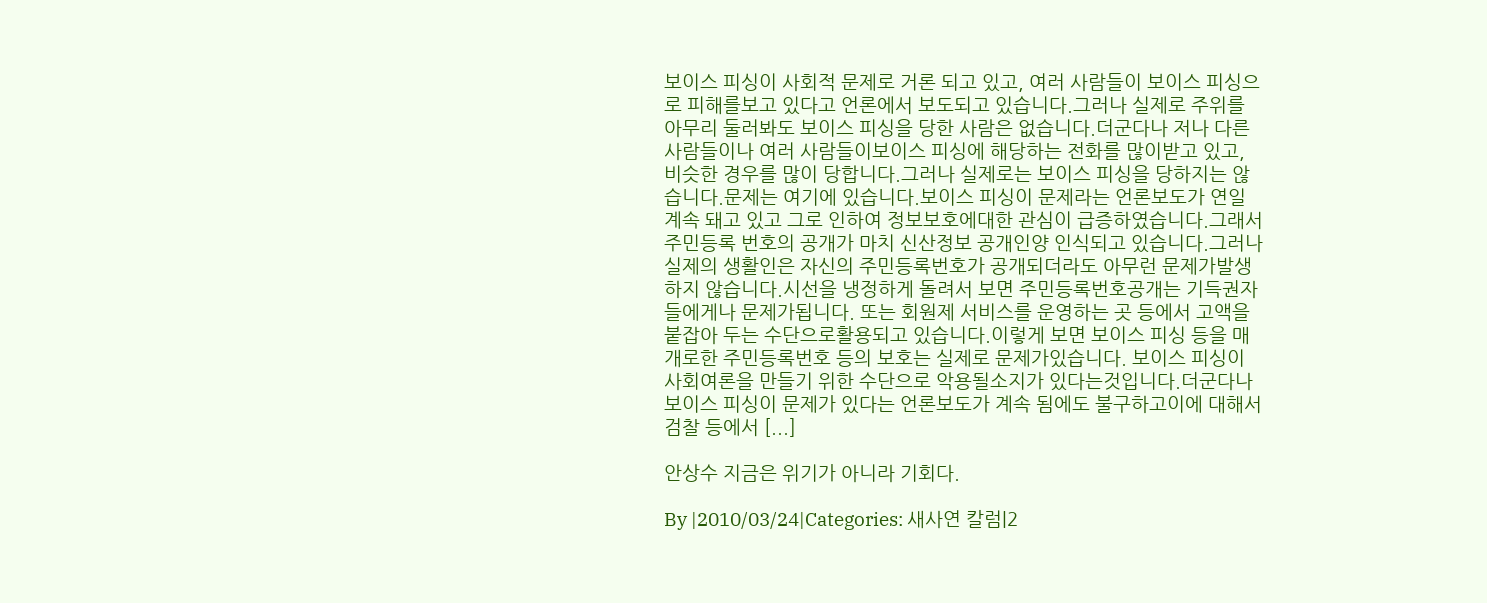보이스 피싱이 사회적 문제로 거론 되고 있고, 여러 사람들이 보이스 피싱으로 피해를보고 있다고 언론에서 보도되고 있습니다.그러나 실제로 주위를 아무리 둘러봐도 보이스 피싱을 당한 사람은 없습니다.더군다나 저나 다른 사람들이나 여러 사람들이보이스 피싱에 해당하는 전화를 많이받고 있고, 비슷한 경우를 많이 당합니다.그러나 실제로는 보이스 피싱을 당하지는 않습니다.문제는 여기에 있습니다.보이스 피싱이 문제라는 언론보도가 연일 계속 돼고 있고 그로 인하여 정보보호에대한 관심이 급증하였습니다.그래서 주민등록 번호의 공개가 마치 신산정보 공개인양 인식되고 있습니다.그러나 실제의 생활인은 자신의 주민등록번호가 공개되더라도 아무런 문제가발생하지 않습니다.시선을 냉정하게 돌려서 보면 주민등록번호공개는 기득권자들에게나 문제가됩니다. 또는 회원제 서비스를 운영하는 곳 등에서 고액을 붙잡아 두는 수단으로활용되고 있습니다.이렇게 보면 보이스 피싱 등을 매개로한 주민등록번호 등의 보호는 실제로 문제가있습니다. 보이스 피싱이 사회여론을 만들기 위한 수단으로 악용될소지가 있다는것입니다.더군다나 보이스 피싱이 문제가 있다는 언론보도가 계속 됨에도 불구하고이에 대해서 검찰 등에서 [...]

안상수 지금은 위기가 아니라 기회다.

By |2010/03/24|Categories: 새사연 칼럼|2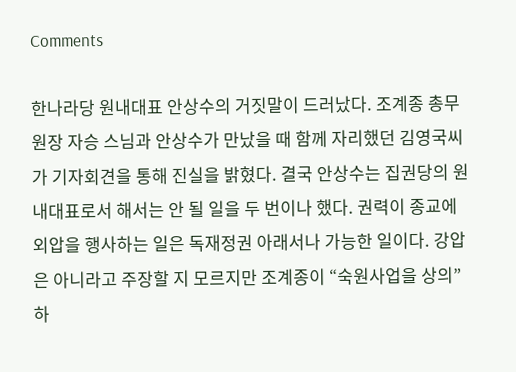Comments

한나라당 원내대표 안상수의 거짓말이 드러났다. 조계종 총무원장 자승 스님과 안상수가 만났을 때 함께 자리했던 김영국씨가 기자회견을 통해 진실을 밝혔다. 결국 안상수는 집권당의 원내대표로서 해서는 안 될 일을 두 번이나 했다. 권력이 종교에 외압을 행사하는 일은 독재정권 아래서나 가능한 일이다. 강압은 아니라고 주장할 지 모르지만 조계종이 “숙원사업을 상의”하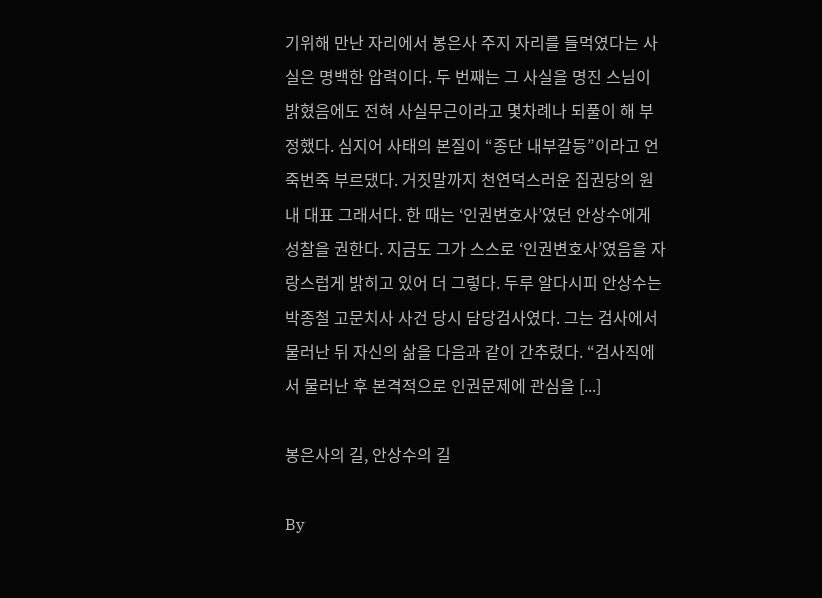기위해 만난 자리에서 봉은사 주지 자리를 들먹였다는 사실은 명백한 압력이다. 두 번째는 그 사실을 명진 스님이 밝혔음에도 전혀 사실무근이라고 몇차례나 되풀이 해 부정했다. 심지어 사태의 본질이 “종단 내부갈등”이라고 언죽번죽 부르댔다. 거짓말까지 천연덕스러운 집권당의 원내 대표 그래서다. 한 때는 ‘인권변호사’였던 안상수에게 성찰을 권한다. 지금도 그가 스스로 ‘인권변호사’였음을 자랑스럽게 밝히고 있어 더 그렇다. 두루 알다시피 안상수는 박종철 고문치사 사건 당시 담당검사였다. 그는 검사에서 물러난 뒤 자신의 삶을 다음과 같이 간추렸다. “검사직에서 물러난 후 본격적으로 인권문제에 관심을 [...]

봉은사의 길, 안상수의 길

By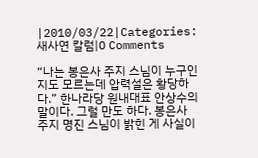|2010/03/22|Categories: 새사연 칼럼|0 Comments

“나는 봉은사 주지 스님이 누구인지도 모르는데 압력설은 황당하다.” 한나라당 원내대표 안상수의 말이다. 그럴 만도 하다. 봉은사 주지 명진 스님이 밝힌 게 사실이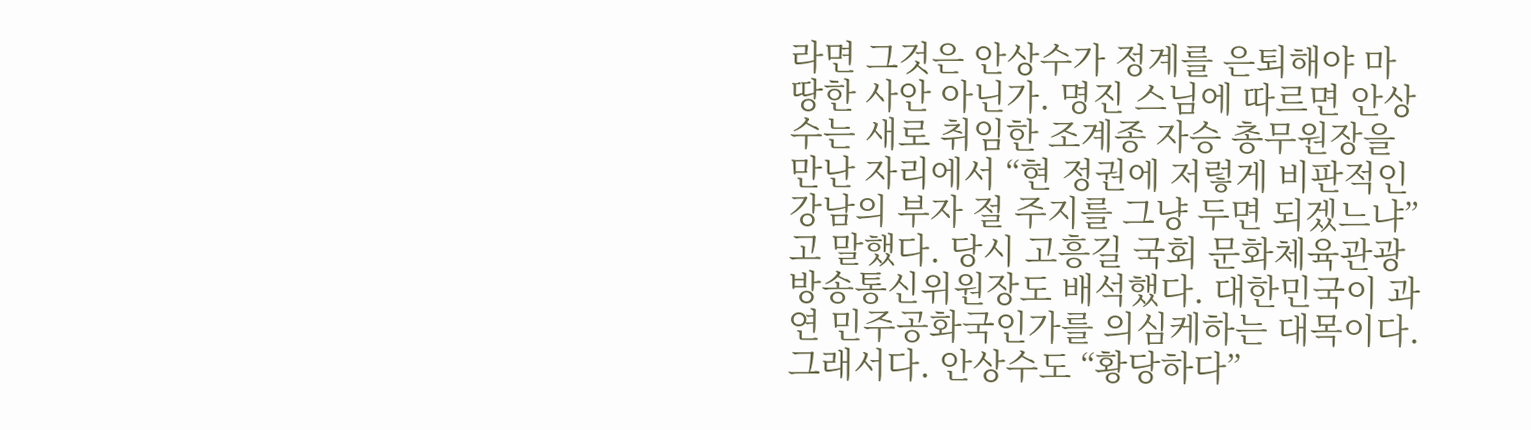라면 그것은 안상수가 정계를 은퇴해야 마땅한 사안 아닌가. 명진 스님에 따르면 안상수는 새로 취임한 조계종 자승 총무원장을 만난 자리에서 “현 정권에 저렇게 비판적인 강남의 부자 절 주지를 그냥 두면 되겠느냐”고 말했다. 당시 고흥길 국회 문화체육관광방송통신위원장도 배석했다. 대한민국이 과연 민주공화국인가를 의심케하는 대목이다. 그래서다. 안상수도 “황당하다”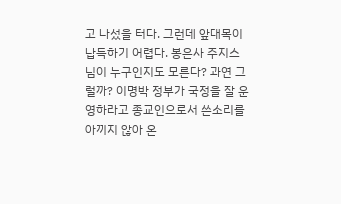고 나섰을 터다. 그런데 앞대목이 납득하기 어렵다. 봉은사 주지스님이 누구인지도 모른다? 과연 그럴까? 이명박 정부가 국정을 잘 운영하라고 종교인으로서 쓴소리를 아끼지 않아 온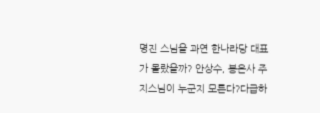명진 스님을 과연 한나라당 대표가 몰랐을까? 안상수, 봉은사 주지스님이 누군지 모른다?다급하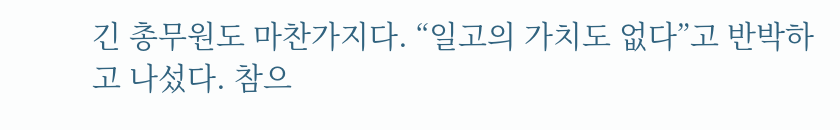긴 총무원도 마찬가지다. “일고의 가치도 없다”고 반박하고 나섰다. 참으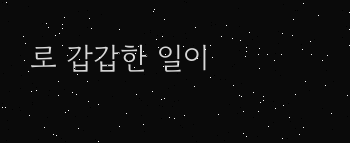로 갑갑한 일이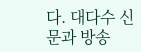다. 대다수 신문과 방송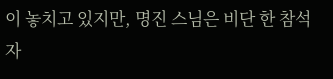이 놓치고 있지만, 명진 스님은 비단 한 참석자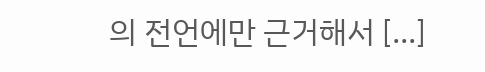의 전언에만 근거해서 [...]